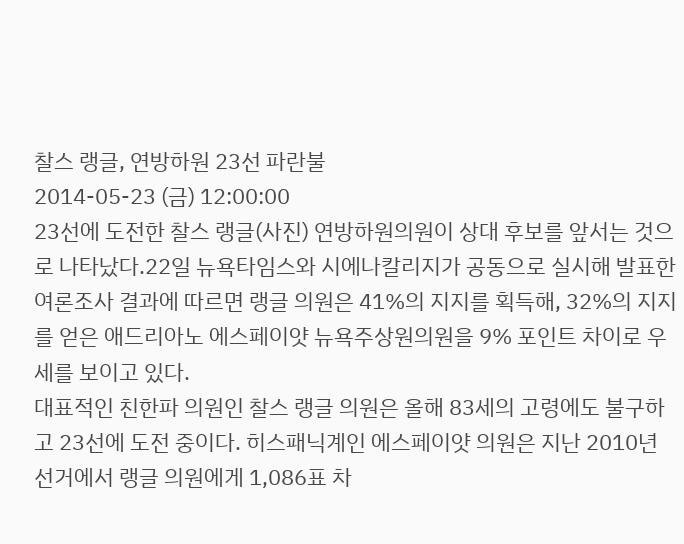찰스 랭글, 연방하원 23선 파란불
2014-05-23 (금) 12:00:00
23선에 도전한 찰스 랭글(사진) 연방하원의원이 상대 후보를 앞서는 것으로 나타났다.22일 뉴욕타임스와 시에나칼리지가 공동으로 실시해 발표한 여론조사 결과에 따르면 랭글 의원은 41%의 지지를 획득해, 32%의 지지를 얻은 애드리아노 에스페이얏 뉴욕주상원의원을 9% 포인트 차이로 우세를 보이고 있다.
대표적인 친한파 의원인 찰스 랭글 의원은 올해 83세의 고령에도 불구하고 23선에 도전 중이다. 히스패닉계인 에스페이얏 의원은 지난 2010년 선거에서 랭글 의원에게 1,086표 차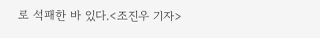로 석패한 바 있다.<조진우 기자>